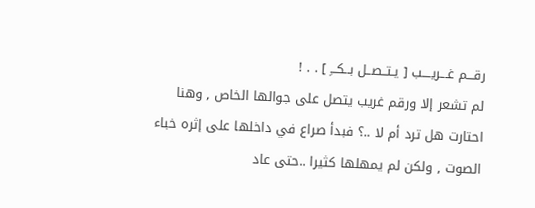رقـــم غـــريــــب [ يـتــصــل بــكـــِ ] . . !
لم تشعر إلا ورقم غريب يتصل على جوالها الخاص , وهنا احتارت هل ترد أم لا ..؟ فبدأ صراع في داخلها على إثره خباء الصوت , ولكن لم يمهلها كثيرا ..حتى عاد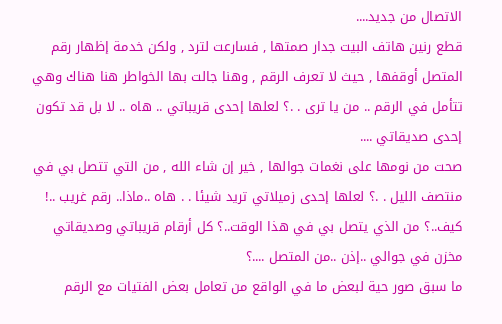الاتصال من جديد....
قطع رنين هاتف البيت جدار صمتها , فسارعت لترد , ولكن خدمة إظهار رقم المتصل أوقفها , حيث لا تعرف الرقم , وهنا جالت بها الخواطر هنا هناك وهي تتأمل في الرقم .. من يا ترى . .؟ لعلها إحدى قريباتي .. هاه .. لا بل قد تكون إحدى صديقاتي ....
صحت من نومها على نغمات جوالها , خير إن شاء الله , من التي تتصل بي في منتصف الليل . .؟ لعلها إحدى زميلاتي تريد شيئا . . هاه ..ماذا.. رقم غريب ..! كيف..؟ من الذي يتصل بي في هذا الوقت..؟ كل أرقام قريباتي وصديقاتي مخزن في جوالي ..إذن ..من المتصل ....؟
ما سبق صور حية لبعض ما في الواقع من تعامل بعض الفتيات مع الرقم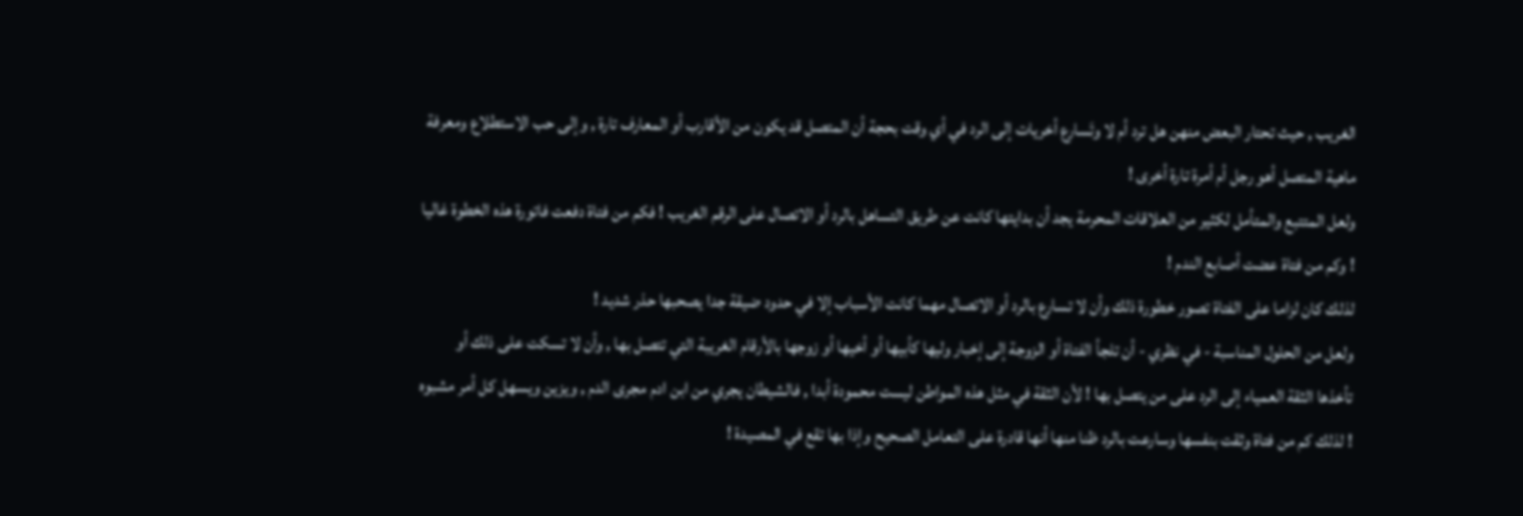الغريب , حيث تحتار البعض منهن هل ترد أم لا وتَسارع أخريات إلى الرد في أي وقت بحجة أن المتصل قد يكون من الأقارب أو المعارف تارة , وإلى حب الاستطلاع ومعرفة ماهية المتصل أهو رجل أم أمرة تارة أخرى !
ولعل المتتبع والمتأمل لكثير من العلاقات المحرمة يجد أن بدايتها كانت عن طريق التساهل بالرد أو الاتصال على الرقم الغريب ! فكم من فتاة دفعت فاتورة هذه الخطوة غاليا ! وكم من فتاة عضت أصابع الندم !
لذلك كان لزاما على الفتاة تصور خطورة ذلك وأن لا تسارع بالرد أو الاتصال مهما كانت الأسباب إلا في حدود ضيقة جدا يصحبها حذر شديد !
ولعل من الحلول المناسبة - في نظري - أن تلجأ الفتاة أو الزوجة إلى إخبار وليها كأبيها أو أخيها أو زوجها بالأرقام الغريبة التي تتصل بها , وأن لا تسكت على ذلك أو تأخذها الثقة العمياء إلى الرد على من يتصل بها ! لأن الثقة في مثل هذه المواطن ليست محمودة أبدا , فالشيطان يجري من ابن ادم مجرى الدم , ويزين ويسهل كل أمر مشبوه ! لذلك كم من فتاة وثقت بنفسها وسارعت بالرد ظنا منها أنها قادرة على التعامل الصحيح وإذا بها تقع في المصيدة !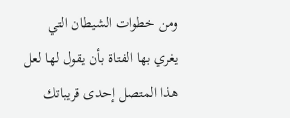ومن خطوات الشيطان التي يغري بها الفتاة بأن يقول لها لعل هذا المتصل إحدى قريباتك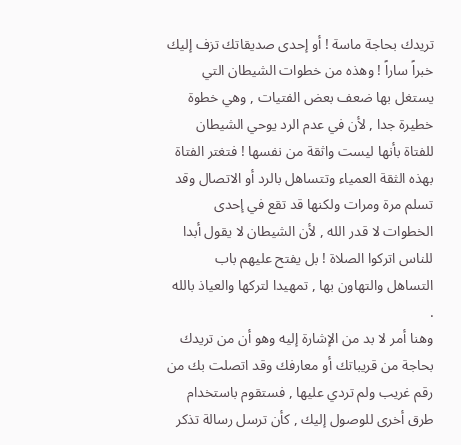تريدك بحاجة ماسة ! أو إحدى صديقاتك تزف إليك خبراً ساراً ! وهذه من خطوات الشيطان التي يستغل بها ضعف بعض الفتيات , وهي خطوة خطيرة جدا , لأن في عدم الرد يوحي الشيطان للفتاة بأنها ليست واثقة من نفسها ! فتغتر الفتاة بهذه الثقة العمياء وتتساهل بالرد أو الاتصال وقد تسلم مرة ومرات ولكنها قد تقع في إحدى الخطوات لا قدر الله , لأن الشيطان لا يقول أبدا للناس اتركوا الصلاة ! بل يفتح عليهم باب التساهل والتهاون بها , تمهيدا لتركها والعياذ بالله .
وهنا أمر لا بد من الإشارة إليه وهو أن من تريدك بحاجة من قريباتك أو معارفك وقد اتصلت بك من رقم غريب ولم تردي عليها , فستقوم باستخدام طرق أخرى للوصول إليك , كأن ترسل رسالة تذكر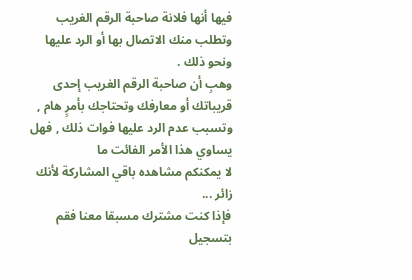فيها أنها فلانة صاحبة الرقم الغريب وتطلب منك الاتصال بها أو الرد عليها ونحو ذلك .
وهبِ أن صاحبة الرقم الغريب إحدى قريباتك أو معارفك وتحتاجك بأمرٍ هام , وتسبب عدم الرد عليها فوات ذلك , فهل يساوي هذا الأمر الفائت ما
لا يمكنكم مشاهده باقي المشاركة لأنك زائر ...
فإذا كنت مشترك مسبقا معنا فقم بتسجيل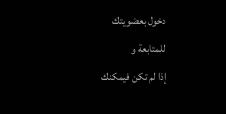دخول بعضويتك
للمتابعة و
إذا لم تكن فيمكنك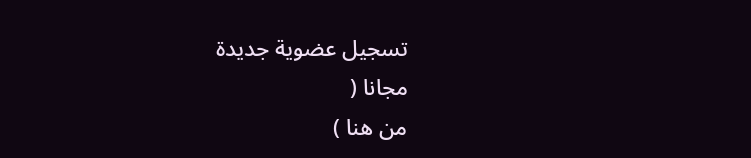تسجيل عضوية جديدة
مجانا (
من هنا )